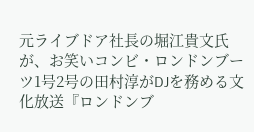元ライブドア社長の堀江貴文氏が、お笑いコンビ・ロンドンブーツ1号2号の田村淳がDJを務める文化放送『ロンドンブ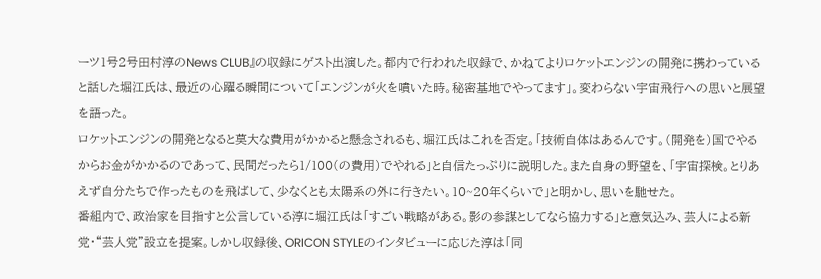ーツ1号2号田村淳のNews CLUB』の収録にゲスト出演した。都内で行われた収録で、かねてよりロケットエンジンの開発に携わっていると話した堀江氏は、最近の心躍る瞬間について「エンジンが火を噴いた時。秘密基地でやってます」。変わらない宇宙飛行への思いと展望を語った。
ロケットエンジンの開発となると莫大な費用がかかると懸念されるも、堀江氏はこれを否定。「技術自体はあるんです。(開発を)国でやるからお金がかかるのであって、民間だったら1/100(の費用)でやれる」と自信たっぷりに説明した。また自身の野望を、「宇宙探検。とりあえず自分たちで作ったものを飛ばして、少なくとも太陽系の外に行きたい。10~20年くらいで」と明かし、思いを馳せた。
番組内で、政治家を目指すと公言している淳に堀江氏は「すごい戦略がある。影の参謀としてなら協力する」と意気込み、芸人による新党・“芸人党”設立を提案。しかし収録後、ORICON STYLEのインタビューに応じた淳は「同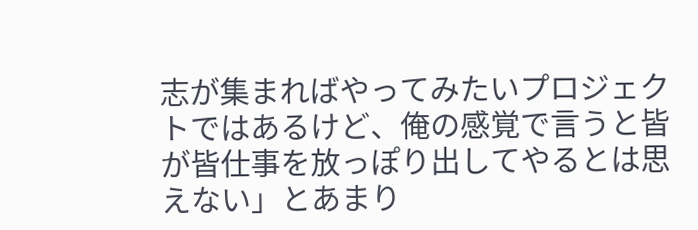志が集まればやってみたいプロジェクトではあるけど、俺の感覚で言うと皆が皆仕事を放っぽり出してやるとは思えない」とあまり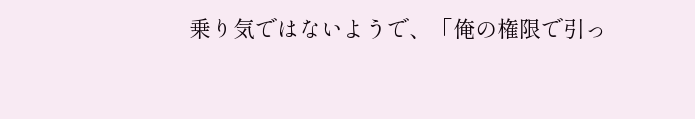乗り気ではないようで、「俺の権限で引っ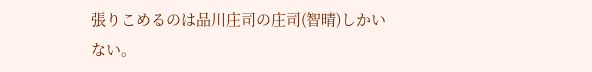張りこめるのは品川庄司の庄司(智晴)しかいない。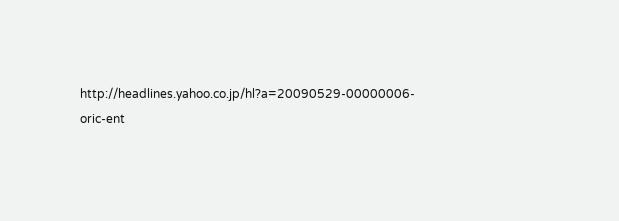http://headlines.yahoo.co.jp/hl?a=20090529-00000006-oric-ent